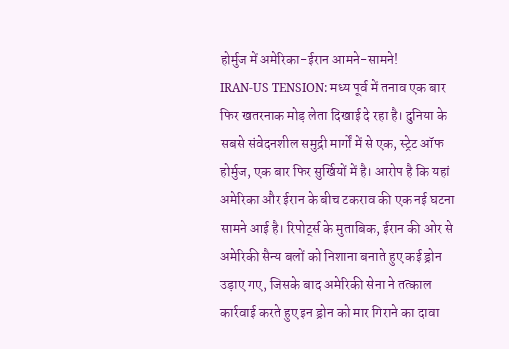होर्मुज में अमेरिका-ईरान आमने-सामने!
IRAN-US TENSION: मध्य पूर्व में तनाव एक बार फिर खतरनाक मोड़ लेता दिखाई दे रहा है। दुनिया के सबसे संवेदनशील समुद्री मार्गों में से एक, स्ट्रेट ऑफ होर्मुज, एक बार फिर सुर्खियों में है। आरोप है कि यहां अमेरिका और ईरान के बीच टकराव की एक नई घटना सामने आई है। रिपोर्ट्स के मुताबिक, ईरान की ओर से अमेरिकी सैन्य बलों को निशाना बनाते हुए कई ड्रोन उड़ाए गए, जिसके बाद अमेरिकी सेना ने तत्काल कार्रवाई करते हुए इन ड्रोन को मार गिराने का दावा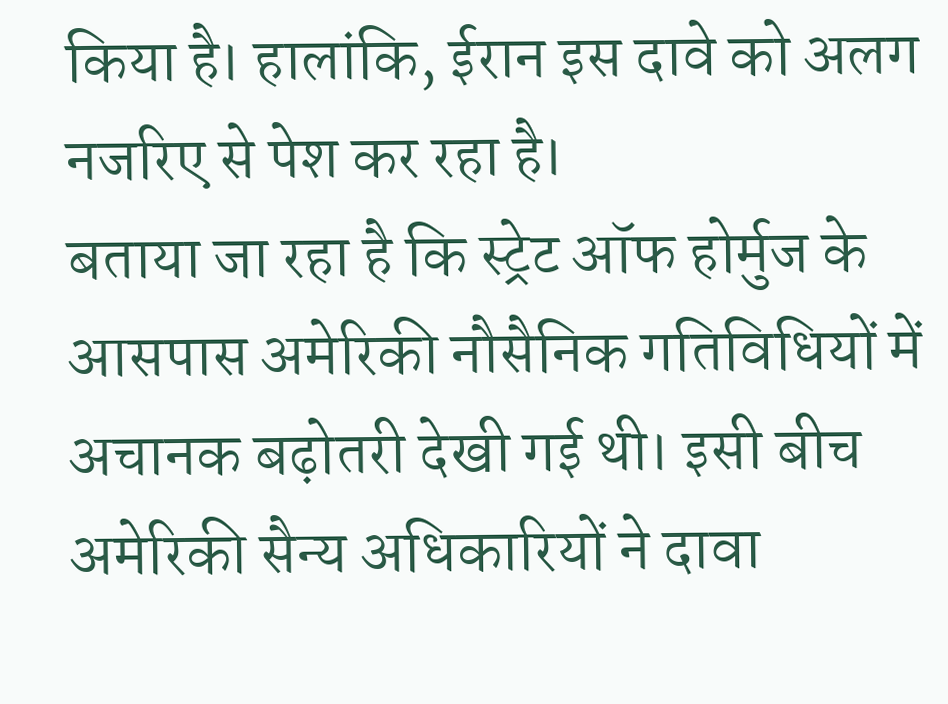किया है। हालांकि, ईरान इस दावे को अलग नजरिए से पेश कर रहा है।
बताया जा रहा है कि स्ट्रेट ऑफ होर्मुज के आसपास अमेरिकी नौसैनिक गतिविधियों में अचानक बढ़ोतरी देखी गई थी। इसी बीच अमेरिकी सैन्य अधिकारियों ने दावा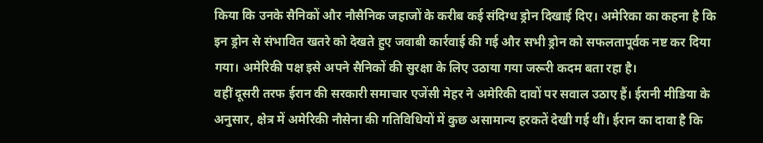किया कि उनके सैनिकों और नौसैनिक जहाजों के करीब कई संदिग्ध ड्रोन दिखाई दिए। अमेरिका का कहना है कि इन ड्रोन से संभावित खतरे को देखते हुए जवाबी कार्रवाई की गई और सभी ड्रोन को सफलतापूर्वक नष्ट कर दिया गया। अमेरिकी पक्ष इसे अपने सैनिकों की सुरक्षा के लिए उठाया गया जरूरी कदम बता रहा है।
वहीं दूसरी तरफ ईरान की सरकारी समाचार एजेंसी मेहर ने अमेरिकी दावों पर सवाल उठाए हैं। ईरानी मीडिया के अनुसार, क्षेत्र में अमेरिकी नौसेना की गतिविधियों में कुछ असामान्य हरकतें देखी गई थीं। ईरान का दावा है कि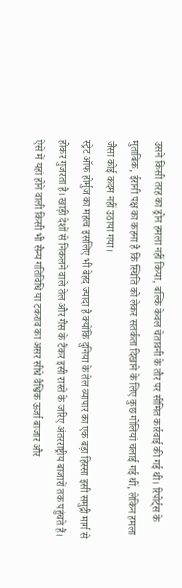उसने किसी तरह का ड्रोन हमला नहीं किया, बल्कि केवल चेतावनी के तौर पर सीमित कार्रवाई की गई थी। रिपोर्ट्स के मुताबिक, ईरानी पक्ष का कहना है कि स्थिति को लेकर सतर्कता दिखाने के लिए कुछ गोलियां चलाई गई थीं, लेकिन हमला जैसा कोई कदम नहीं उठाया गया।
स्ट्रेट ऑफ होर्मुज का महत्व इसलिए भी बेहद ज्यादा है क्योंकि दुनिया के तेल व्यापार का एक बड़ा हिस्सा इसी समुद्री मार्ग से होकर गुजरता है। खाड़ी देशों से निकलने वाले तेल और गैस के टैंकर इसी रास्ते के जरिए अंतरराष्ट्रीय बाजारों तक पहुंचते हैं। ऐसे में यहां होने वाली किसी भी सैन्य गतिविधि या टकराव का असर सीधे वैश्विक ऊर्जा बाजार और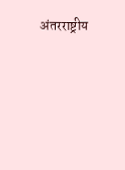अंतरराष्ट्रीय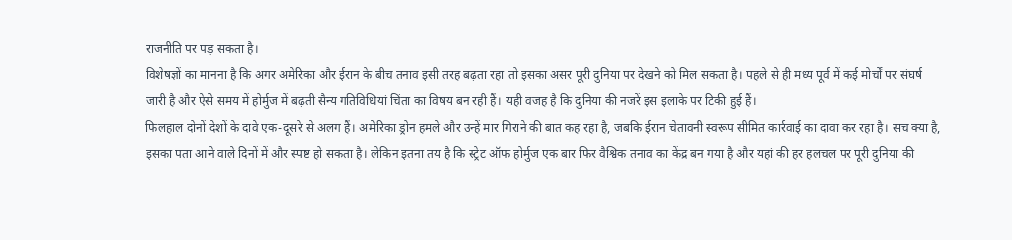राजनीति पर पड़ सकता है।
विशेषज्ञों का मानना है कि अगर अमेरिका और ईरान के बीच तनाव इसी तरह बढ़ता रहा तो इसका असर पूरी दुनिया पर देखने को मिल सकता है। पहले से ही मध्य पूर्व में कई मोर्चों पर संघर्ष जारी है और ऐसे समय में होर्मुज में बढ़ती सैन्य गतिविधियां चिंता का विषय बन रही हैं। यही वजह है कि दुनिया की नजरें इस इलाके पर टिकी हुई हैं।
फिलहाल दोनों देशों के दावे एक-दूसरे से अलग हैं। अमेरिका ड्रोन हमले और उन्हें मार गिराने की बात कह रहा है, जबकि ईरान चेतावनी स्वरूप सीमित कार्रवाई का दावा कर रहा है। सच क्या है, इसका पता आने वाले दिनों में और स्पष्ट हो सकता है। लेकिन इतना तय है कि स्ट्रेट ऑफ होर्मुज एक बार फिर वैश्विक तनाव का केंद्र बन गया है और यहां की हर हलचल पर पूरी दुनिया की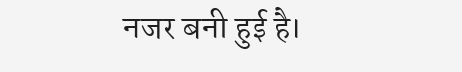नजर बनी हुई है।